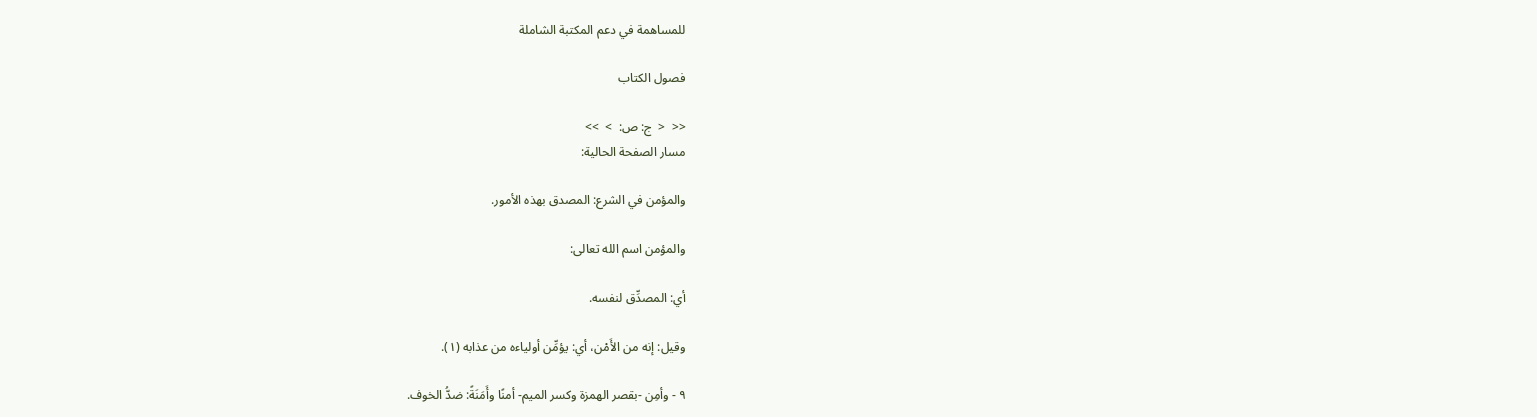للمساهمة في دعم المكتبة الشاملة

فصول الكتاب

<<  <  ج: ص:  >  >>
مسار الصفحة الحالية:

والمؤمن في الشرع: المصدق بهذه الأمور.

والمؤمن اسم الله تعالى:

أي: المصدِّق لنفسه.

وقيل: إنه من الأَمْن، أي: يؤمِّن أولياءه من عذابه (١).

٩ - وأمِن -بقصر الهمزة وكسر الميم- أمنًا وأَمَنَةً: ضدُّ الخوف.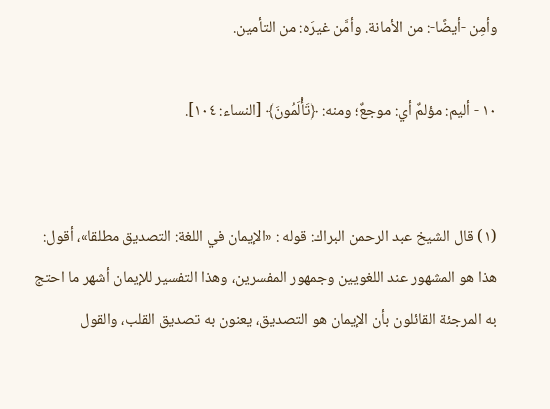وأمِن -أيضًا-: من الأمانة. وأمَّن غيرَه: من التأمين.

١٠ - أليم: مؤلمٌ أي: موجعٌ؛ ومنه: ﴿تَأْلَمُونَ﴾ [النساء: ١٠٤].


(١) قال الشيخ عبد الرحمن البراك: قوله : «الإيمان في اللغة: التصديق مطلقا»، أقول: هذا هو المشهور عند اللغويين وجمهور المفسرين، وهذا التفسير للإيمان أشهر ما احتج به المرجئة القائلون بأن الإيمان هو التصديق، يعنون به تصديق القلب، والقول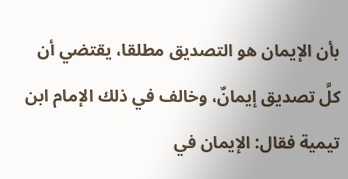بأن الإيمان هو التصديق مطلقا، يقتضي أن كلَّ تصديق إيمانٌ، وخالف في ذلك الإمام ابن تيمية فقال: الإيمان في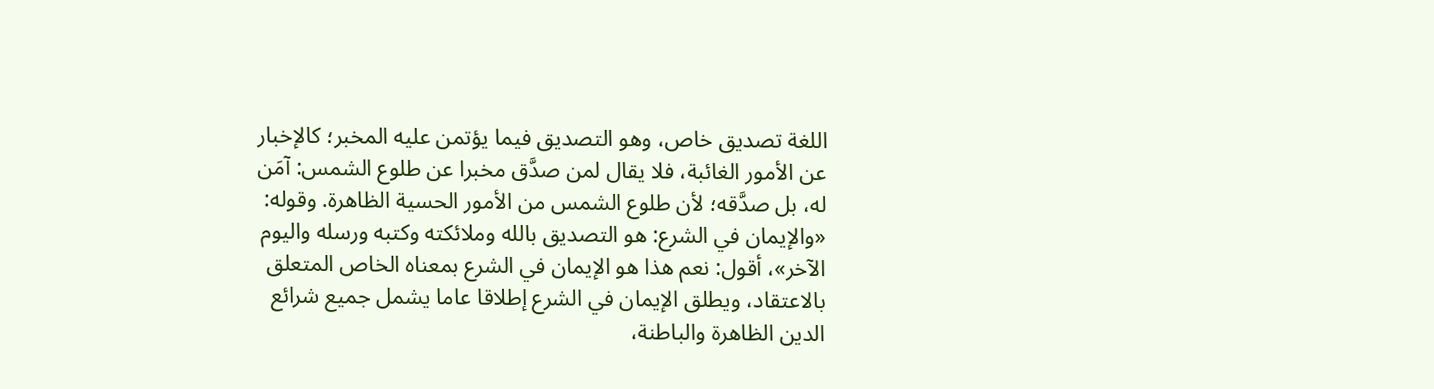اللغة تصديق خاص، وهو التصديق فيما يؤتمن عليه المخبر؛ كالإخبار عن الأمور الغائبة، فلا يقال لمن صدَّق مخبرا عن طلوع الشمس: آمَن له، بل صدَّقه؛ لأن طلوع الشمس من الأمور الحسية الظاهرة. وقوله: «والإيمان في الشرع: هو التصديق بالله وملائكته وكتبه ورسله واليوم الآخر»، أقول: نعم هذا هو الإيمان في الشرع بمعناه الخاص المتعلق بالاعتقاد، ويطلق الإيمان في الشرع إطلاقا عاما يشمل جميع شرائع الدين الظاهرة والباطنة،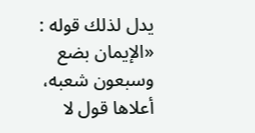يدل لذلك قوله : «الإيمان بضع وسبعون شعبه، أعلاها قول لا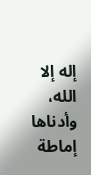إله إلا الله، وأدناها إماطة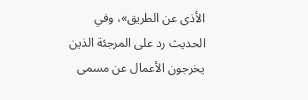الأذى عن الطريق»، وفي الحديث رد على المرجئة الذين يخرجون الأعمال عن مسمى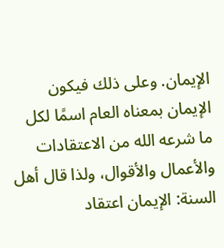الإيمان. وعلى ذلك فيكون الإيمان بمعناه العام اسمًا لكل ما شرعه الله من الاعتقادات والأعمال والأقوال، ولذا قال أهل السنة: الإيمان اعتقاد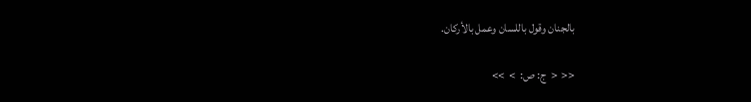بالجنان وقول باللسان وعمل بالأركان.

<<  <  ج: ص:  >  >>